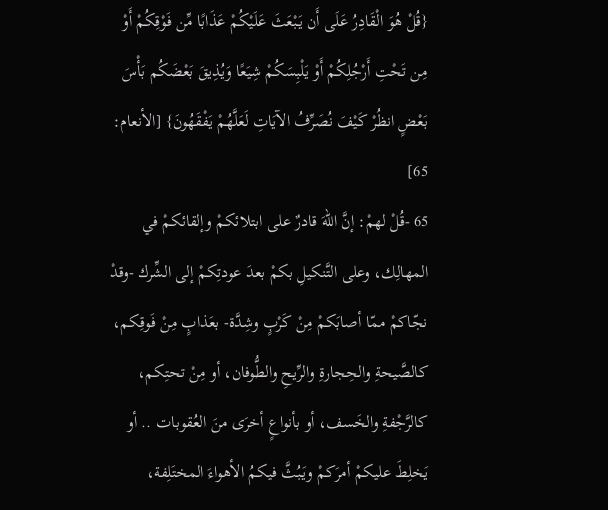{قُلْ هُوَ الْقَادِرُ عَلَى أَن يَبْعَثَ عَلَيْكُمْ عَذَابًا مِّن فَوْقِكُمْ أَوْ مِن تَحْتِ أَرْجُلِكُمْ أَوْ يَلْبِسَكُمْ شِيَعًا وَيُذِيقَ بَعْضَكُم بَأْسَ بَعْضٍ انظُرْ كَيْفَ نُصَرِّفُ الآيَاتِ لَعَلَّهُمْ يَفْقَهُونَ} [الأنعام: 65]
65 -قُلْ لهمْ: إنَّ اللهَ قادرٌ على ابتلائكمْ وإلقائكمْ في المهالِك، وعلى التَّنكيلِ بكمْ بعدَ عودتِكمْ إلى الشِّرك -وقدْ نجّاكمْ ممّا أصابَكمْ مِنْ كَرْبٍ وشِدَّة- بعَذابٍ مِنْ فَوقِكم، كالصَّيحةِ والحِجارةِ والرِّيحِ والطُّوفان، أو مِنْ تحتِكم، كالرَّجْفةِ والخَسف، أو بأنواعٍ أخرَى منَ العُقوبات .. أو يَخلِطَ عليكمْ أمرَكمْ ويَبُثَّ فيكمُ الأهواءَ المختَلِفة،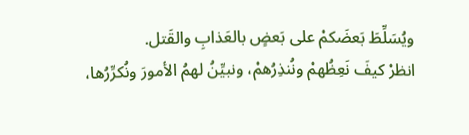ويُسَلِّطَ بَعضَكمْ على بَعضٍ بالعَذابِ والقَتل.
انظرْ كيفَ نَعِظُهمْ ونُنذِرُهمْ، ونبيِّنُ لهمُ الأمورَ ونُكرِّرُها،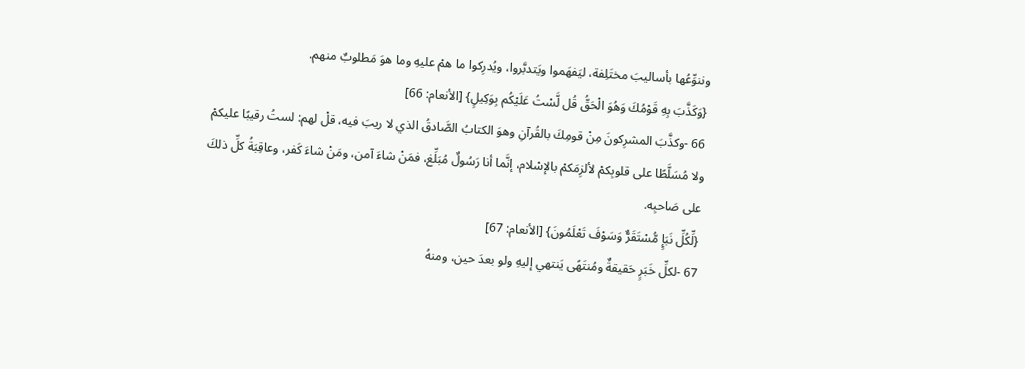وننوِّعُها بأساليبَ مختَلِفة، ليَفهَموا ويَتدبَّروا، ويُدرِكوا ما همْ عليهِ وما هوَ مَطلوبٌ منهم.
{وَكَذَّبَ بِهِ قَوْمُكَ وَهُوَ الْحَقُّ قُل لَّسْتُ عَلَيْكُم بِوَكِيلٍ} [الأنعام: 66]
66 -وكذَّبَ المشرِكونَ مِنْ قومِكَ بالقُرآنِ وهوَ الكتابُ الصَّادقُ الذي لا ريبَ فيه، قلْ لهم: لستُ رقيبًا عليكمْ ولا مُسَلَّطًا على قلوبِكمْ لألزِمَكمْ بالإسْلام، إنَّما أنا رَسُولٌ مُبَلِّغ، فمَنْ شاءَ آمن، ومَنْ شاءَ كَفر، وعاقِبَةُ كلِّ ذلكَ على صَاحبِه.
{لِّكُلِّ نَبَإٍ مُّسْتَقَرٌّ وَسَوْفَ تَعْلَمُونَ} [الأنعام: 67]
67 -لكلِّ خَبَرٍ حَقيقةٌ ومُنتَهًى يَنتهي إليهِ ولو بعدَ حين، ومنهُ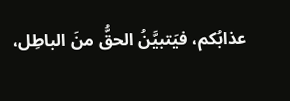عذابُكم، فيَتبيَّنُ الحقُّ منَ الباطِل،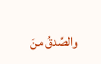والصِّدقُ منَ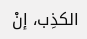الكذِب، إنْ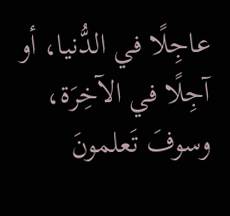عاجِلًا في الدُّنيا، أو آجِلًا في الآخِرَة، وسوفَ تَعلمونَ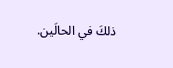ذلكَ في الحالَين.